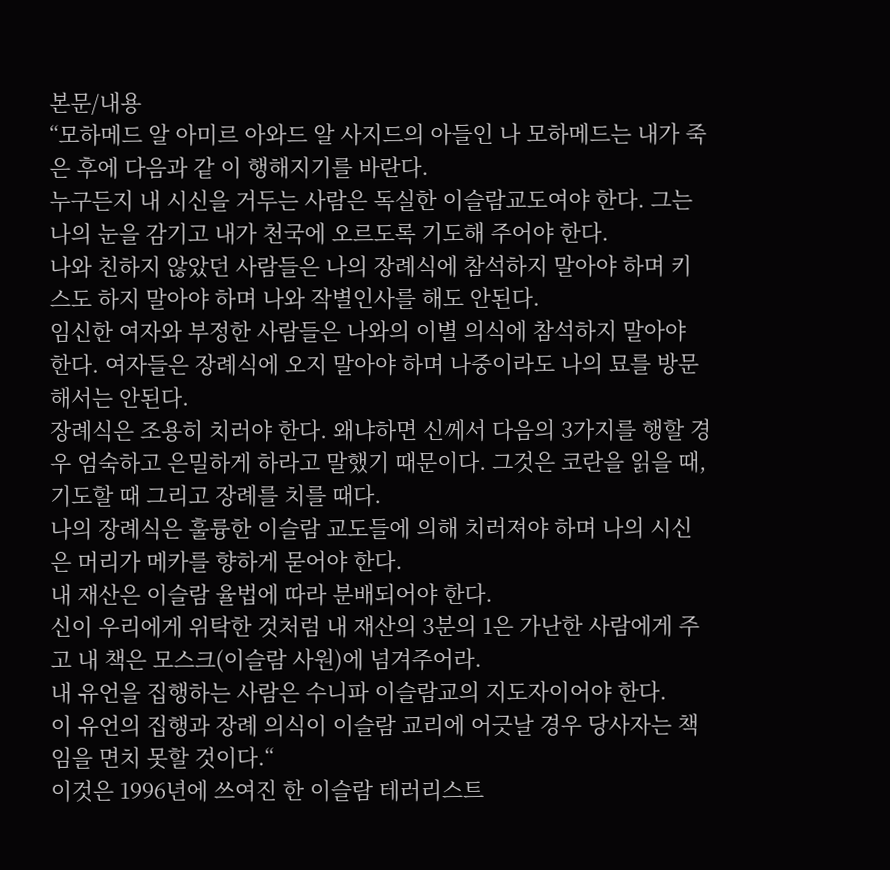본문/내용
“모하메드 알 아미르 아와드 알 사지드의 아들인 나 모하메드는 내가 죽은 후에 다음과 같 이 행해지기를 바란다.
누구든지 내 시신을 거두는 사람은 독실한 이슬람교도여야 한다. 그는 나의 눈을 감기고 내가 천국에 오르도록 기도해 주어야 한다.
나와 친하지 않았던 사람들은 나의 장례식에 참석하지 말아야 하며 키스도 하지 말아야 하며 나와 작별인사를 해도 안된다.
임신한 여자와 부정한 사람들은 나와의 이별 의식에 참석하지 말아야 한다. 여자들은 장례식에 오지 말아야 하며 나중이라도 나의 묘를 방문해서는 안된다.
장례식은 조용히 치러야 한다. 왜냐하면 신께서 다음의 3가지를 행할 경우 엄숙하고 은밀하게 하라고 말했기 때문이다. 그것은 코란을 읽을 때, 기도할 때 그리고 장례를 치를 때다.
나의 장례식은 훌륭한 이슬람 교도들에 의해 치러져야 하며 나의 시신은 머리가 메카를 향하게 묻어야 한다.
내 재산은 이슬람 율법에 따라 분배되어야 한다.
신이 우리에게 위탁한 것처럼 내 재산의 3분의 1은 가난한 사람에게 주고 내 책은 모스크(이슬람 사원)에 넘겨주어라.
내 유언을 집행하는 사람은 수니파 이슬람교의 지도자이어야 한다.
이 유언의 집행과 장례 의식이 이슬람 교리에 어긋날 경우 당사자는 책임을 면치 못할 것이다.“
이것은 1996년에 쓰여진 한 이슬람 테러리스트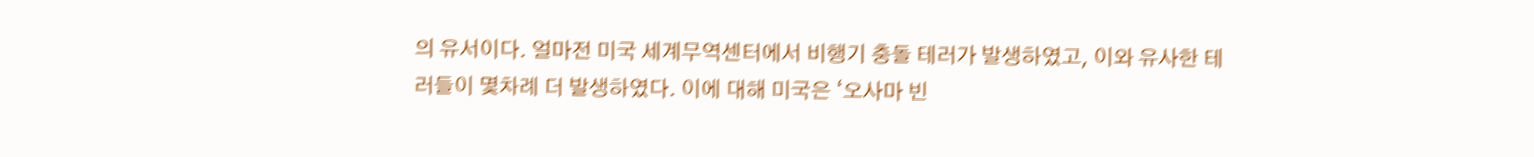의 유서이다. 얼마전 미국 세계무역센터에서 비행기 충돌 테러가 발생하였고, 이와 유사한 테러들이 몇차례 더 발생하였다. 이에 대해 미국은 ‘오사마 빈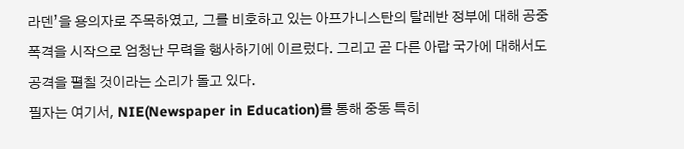라덴’을 용의자로 주목하였고, 그를 비호하고 있는 아프가니스탄의 탈레반 정부에 대해 공중 폭격을 시작으로 엄청난 무력을 행사하기에 이르렀다. 그리고 곧 다른 아랍 국가에 대해서도 공격을 펼칠 것이라는 소리가 돌고 있다.
필자는 여기서, NIE(Newspaper in Education)를 통해 중동 특히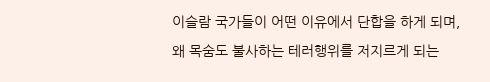이슬람 국가들이 어떤 이유에서 단합을 하게 되며, 왜 목숨도 불사하는 테러행위를 저지르게 되는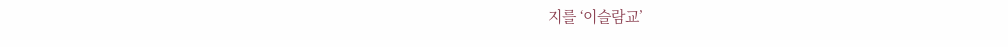지를 ‘이슬람교’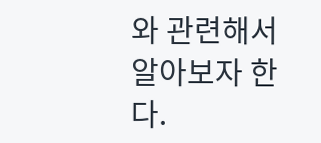와 관련해서 알아보자 한다.